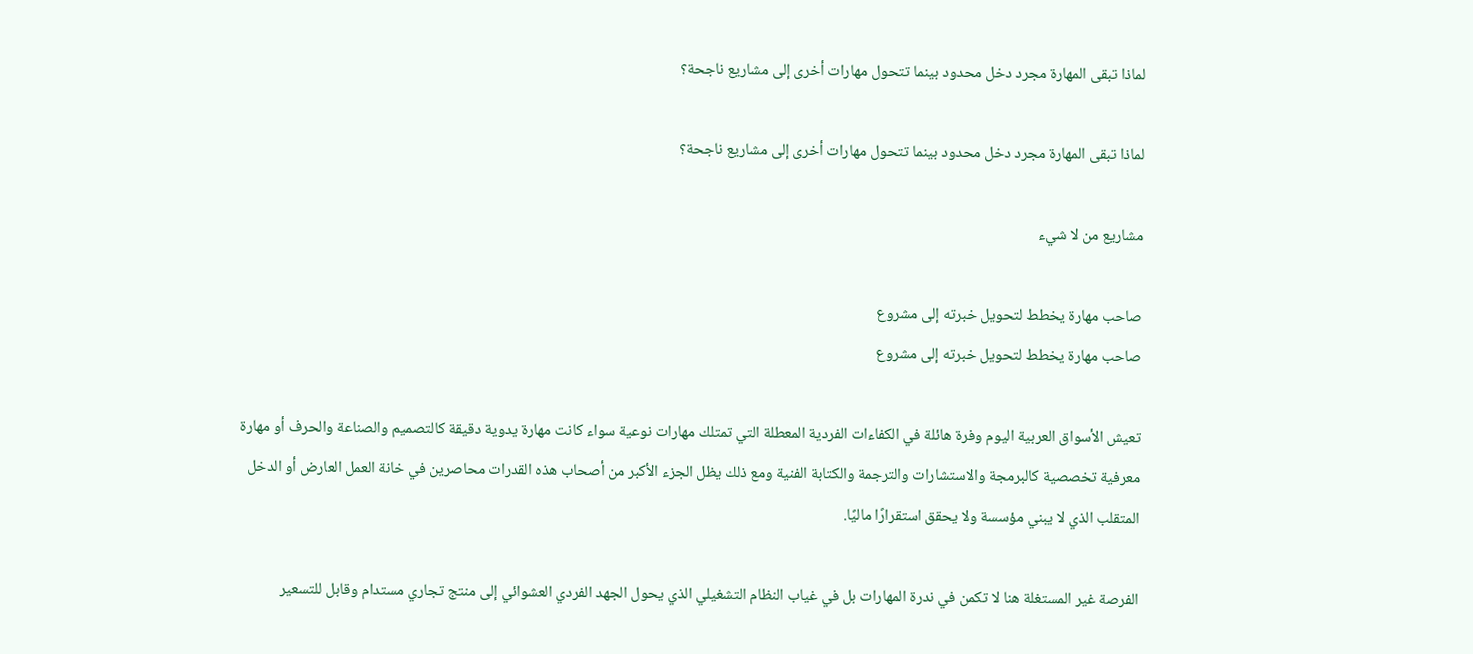لماذا تبقى المهارة مجرد دخل محدود بينما تتحول مهارات أخرى إلى مشاريع ناجحة؟

لماذا تبقى المهارة مجرد دخل محدود بينما تتحول مهارات أخرى إلى مشاريع ناجحة؟

مشاريع من لا شيء

صاحب مهارة يخطط لتحويل خبرته إلى مشروع
صاحب مهارة يخطط لتحويل خبرته إلى مشروع

تعيش الأسواق العربية اليوم وفرة هائلة في الكفاءات الفردية المعطلة التي تمتلك مهارات نوعية سواء كانت مهارة يدوية دقيقة كالتصميم والصناعة والحرف أو مهارة معرفية تخصصية كالبرمجة والاستشارات والترجمة والكتابة الفنية ومع ذلك يظل الجزء الأكبر من أصحاب هذه القدرات محاصرين في خانة العمل العارض أو الدخل المتقلب الذي لا يبني مؤسسة ولا يحقق استقرارًا ماليًا.

الفرصة غير المستغلة هنا لا تكمن في ندرة المهارات بل في غياب النظام التشغيلي الذي يحول الجهد الفردي العشوائي إلى منتج تجاري مستدام وقابل للتسعير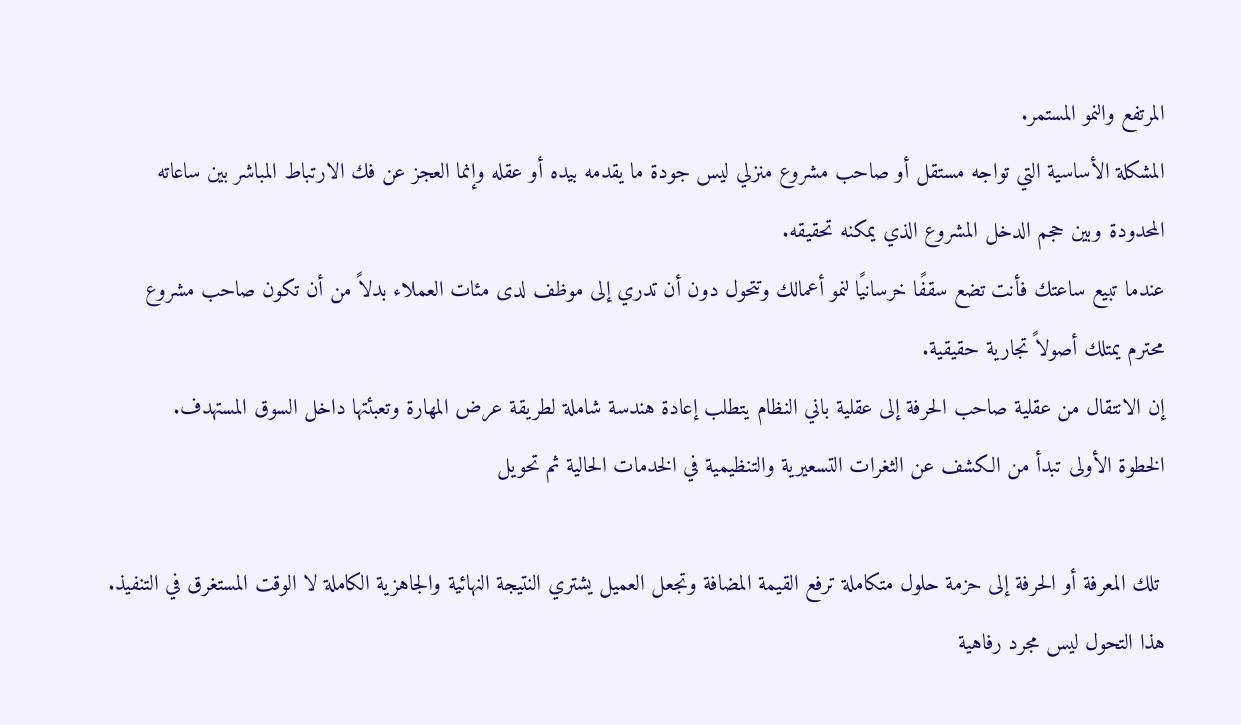المرتفع والنمو المستمر.
المشكلة الأساسية التي تواجه مستقل أو صاحب مشروع منزلي ليس جودة ما يقدمه بيده أو عقله وإنما العجز عن فك الارتباط المباشر بين ساعاته المحدودة وبين حجم الدخل المشروع الذي يمكنه تحقيقه.
عندما تبيع ساعتك فأنت تضع سقفًا خرسانيًا لنمو أعمالك وتتحول دون أن تدري إلى موظف لدى مئات العملاء بدلاً من أن تكون صاحب مشروع محترم يمتلك أصولاً تجارية حقيقية.
إن الانتقال من عقلية صاحب الحرفة إلى عقلية باني النظام يتطلب إعادة هندسة شاملة لطريقة عرض المهارة وتعبئتها داخل السوق المستهدف.
الخطوة الأولى تبدأ من الكشف عن الثغرات التسعيرية والتنظيمية في الخدمات الحالية ثم تحويل

 تلك المعرفة أو الحرفة إلى حزمة حلول متكاملة ترفع القيمة المضافة وتجعل العميل يشتري النتيجة النهائية والجاهزية الكاملة لا الوقت المستغرق في التنفيذ.
هذا التحول ليس مجرد رفاهية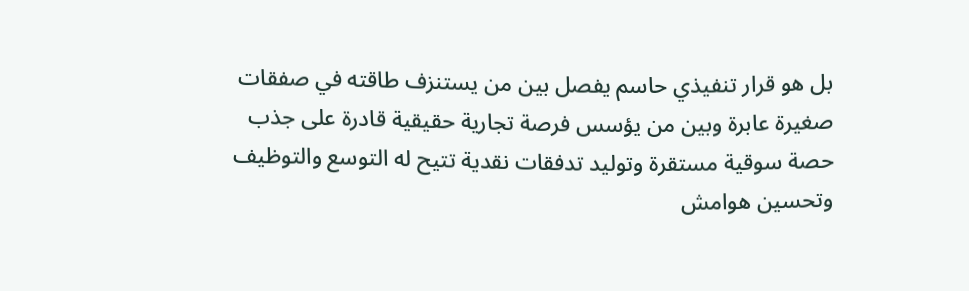بل هو قرار تنفيذي حاسم يفصل بين من يستنزف طاقته في صفقات صغيرة عابرة وبين من يؤسس فرصة تجارية حقيقية قادرة على جذب حصة سوقية مستقرة وتوليد تدفقات نقدية تتيح له التوسع والتوظيف وتحسين هوامش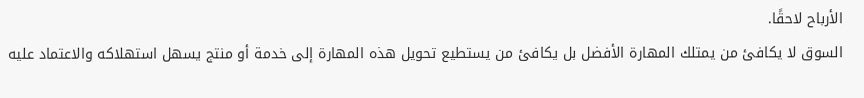الأرباح لاحقًا.
السوق لا يكافئ من يمتلك المهارة الأفضل بل يكافئ من يستطيع تحويل هذه المهارة إلى خدمة أو منتج يسهل استهلاكه والاعتماد عليه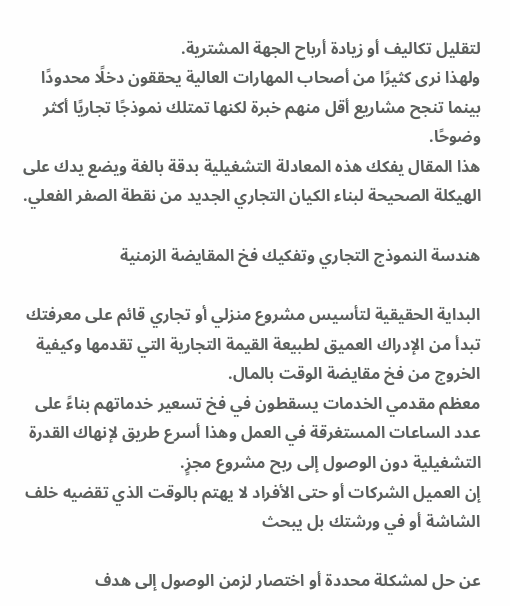لتقليل تكاليف أو زيادة أرباح الجهة المشترية.
ولهذا نرى كثيرًا من أصحاب المهارات العالية يحققون دخلًا محدودًا بينما تنجح مشاريع أقل منهم خبرة لكنها تمتلك نموذجًا تجاريًا أكثر وضوحًا.
هذا المقال يفكك هذه المعادلة التشغيلية بدقة بالغة ويضع يدك على الهيكلة الصحيحة لبناء الكيان التجاري الجديد من نقطة الصفر الفعلي.

هندسة النموذج التجاري وتفكيك فخ المقايضة الزمنية

البداية الحقيقية لتأسيس مشروع منزلي أو تجاري قائم على معرفتك تبدأ من الإدراك العميق لطبيعة القيمة التجارية التي تقدمها وكيفية الخروج من فخ مقايضة الوقت بالمال.
معظم مقدمي الخدمات يسقطون في فخ تسعير خدماتهم بناءً على عدد الساعات المستغرقة في العمل وهذا أسرع طريق لإنهاك القدرة التشغيلية دون الوصول إلى ربح مشروع مجزٍ.
إن العميل الشركات أو حتى الأفراد لا يهتم بالوقت الذي تقضيه خلف الشاشة أو في ورشتك بل يبحث

عن حل لمشكلة محددة أو اختصار لزمن الوصول إلى هدف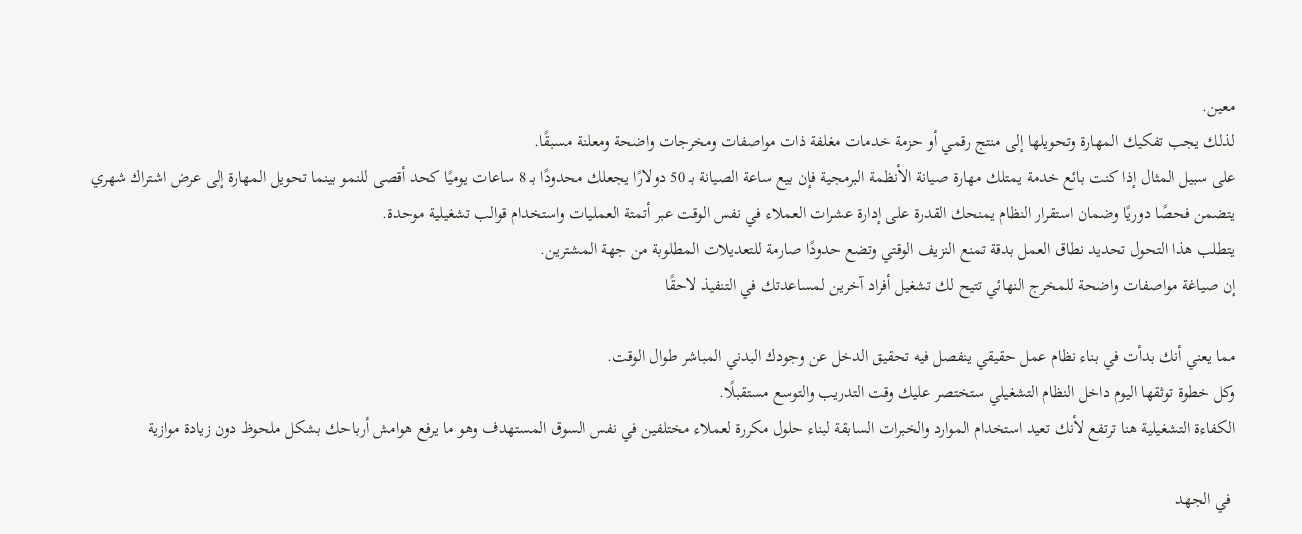معين.
لذلك يجب تفكيك المهارة وتحويلها إلى منتج رقمي أو حزمة خدمات مغلفة ذات مواصفات ومخرجات واضحة ومعلنة مسبقًا.
على سبيل المثال إذا كنت بائع خدمة يمتلك مهارة صيانة الأنظمة البرمجية فإن بيع ساعة الصيانة بـ 50 دولارًا يجعلك محدودًا بـ 8 ساعات يوميًا كحد أقصى للنمو بينما تحويل المهارة إلى عرض اشتراك شهري يتضمن فحصًا دوريًا وضمان استقرار النظام يمنحك القدرة على إدارة عشرات العملاء في نفس الوقت عبر أتمتة العمليات واستخدام قوالب تشغيلية موحدة.
يتطلب هذا التحول تحديد نطاق العمل بدقة تمنع النزيف الوقتي وتضع حدودًا صارمة للتعديلات المطلوبة من جهة المشترين.
إن صياغة مواصفات واضحة للمخرج النهائي تتيح لك تشغيل أفراد آخرين لمساعدتك في التنفيذ لاحقًا

مما يعني أنك بدأت في بناء نظام عمل حقيقي ينفصل فيه تحقيق الدخل عن وجودك البدني المباشر طوال الوقت.
وكل خطوة توثقها اليوم داخل النظام التشغيلي ستختصر عليك وقت التدريب والتوسع مستقبلًا.
الكفاءة التشغيلية هنا ترتفع لأنك تعيد استخدام الموارد والخبرات السابقة لبناء حلول مكررة لعملاء مختلفين في نفس السوق المستهدف وهو ما يرفع هوامش أرباحك بشكل ملحوظ دون زيادة موازية

 في الجهد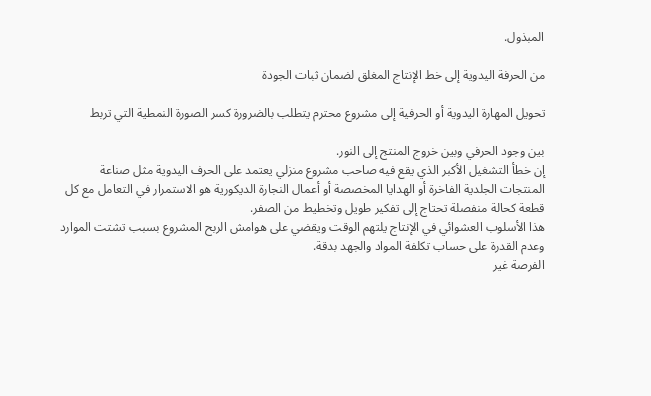المبذول.

من الحرفة اليدوية إلى خط الإنتاج المغلق لضمان ثبات الجودة

تحويل المهارة اليدوية أو الحرفية إلى مشروع محترم يتطلب بالضرورة كسر الصورة النمطية التي تربط

بين وجود الحرفي وبين خروج المنتج إلى النور.
إن خطأ التشغيل الأكبر الذي يقع فيه صاحب مشروع منزلي يعتمد على الحرف اليدوية مثل صناعة المنتجات الجلدية الفاخرة أو الهدايا المخصصة أو أعمال النجارة الديكورية هو الاستمرار في التعامل مع كل قطعة كحالة منفصلة تحتاج إلى تفكير طويل وتخطيط من الصفر.
هذا الأسلوب العشوائي في الإنتاج يلتهم الوقت ويقضي على هوامش الربح المشروع بسبب تشتت الموارد وعدم القدرة على حساب تكلفة المواد والجهد بدقة.
الفرصة غير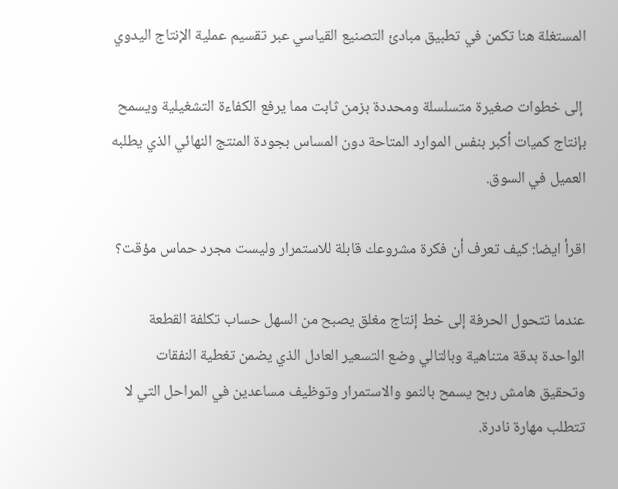المستغلة هنا تكمن في تطبيق مبادئ التصنيع القياسي عبر تقسيم عملية الإنتاج اليدوي

 إلى خطوات صغيرة متسلسلة ومحددة بزمن ثابت مما يرفع الكفاءة التشغيلية ويسمح بإنتاج كميات أكبر بنفس الموارد المتاحة دون المساس بجودة المنتج النهائي الذي يطلبه العميل في السوق.

اقرأ ايضا: كيف تعرف أن فكرة مشروعك قابلة للاستمرار وليست مجرد حماس مؤقت؟

عندما تتحول الحرفة إلى خط إنتاج مغلق يصبح من السهل حساب تكلفة القطعة الواحدة بدقة متناهية وبالتالي وضع التسعير العادل الذي يضمن تغطية النفقات وتحقيق هامش ربح يسمح بالنمو والاستمرار وتوظيف مساعدين في المراحل التي لا تتطلب مهارة نادرة.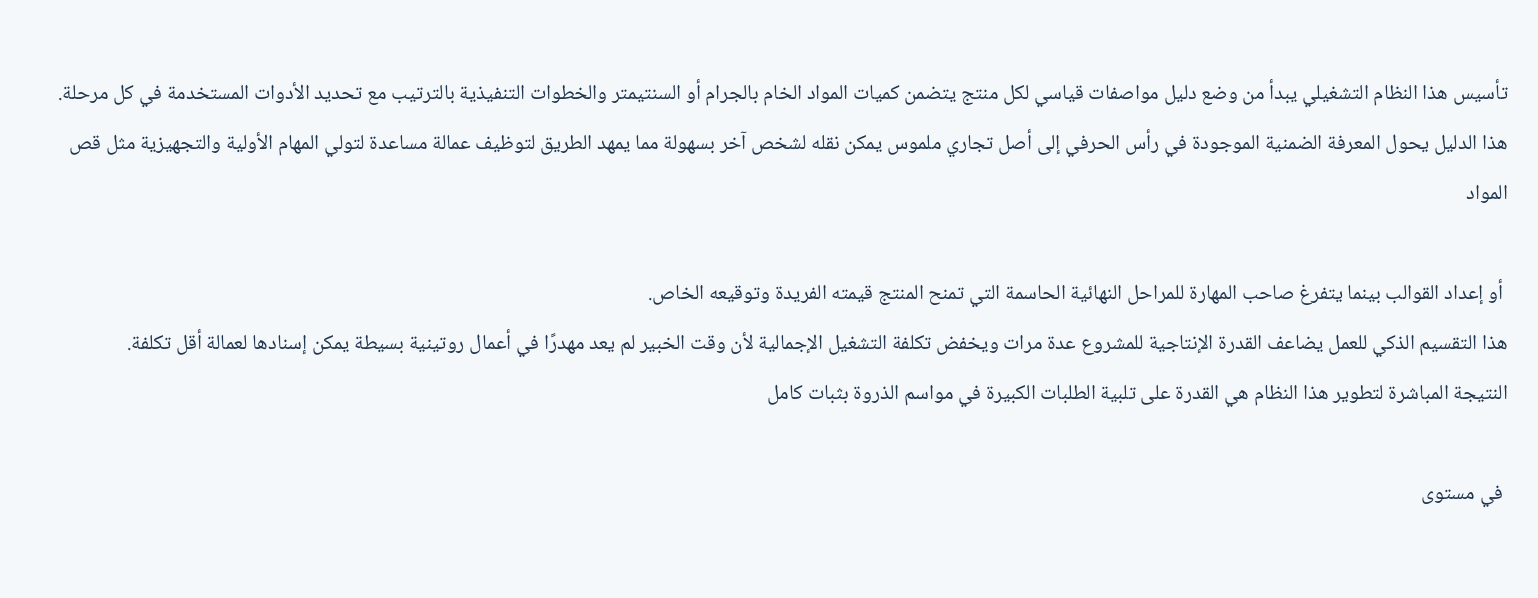تأسيس هذا النظام التشغيلي يبدأ من وضع دليل مواصفات قياسي لكل منتج يتضمن كميات المواد الخام بالجرام أو السنتيمتر والخطوات التنفيذية بالترتيب مع تحديد الأدوات المستخدمة في كل مرحلة.
هذا الدليل يحول المعرفة الضمنية الموجودة في رأس الحرفي إلى أصل تجاري ملموس يمكن نقله لشخص آخر بسهولة مما يمهد الطريق لتوظيف عمالة مساعدة لتولي المهام الأولية والتجهيزية مثل قص المواد

 أو إعداد القوالب بينما يتفرغ صاحب المهارة للمراحل النهائية الحاسمة التي تمنح المنتج قيمته الفريدة وتوقيعه الخاص.
هذا التقسيم الذكي للعمل يضاعف القدرة الإنتاجية للمشروع عدة مرات ويخفض تكلفة التشغيل الإجمالية لأن وقت الخبير لم يعد مهدرًا في أعمال روتينية بسيطة يمكن إسنادها لعمالة أقل تكلفة.
النتيجة المباشرة لتطوير هذا النظام هي القدرة على تلبية الطلبات الكبيرة في مواسم الذروة بثبات كامل

 في مستوى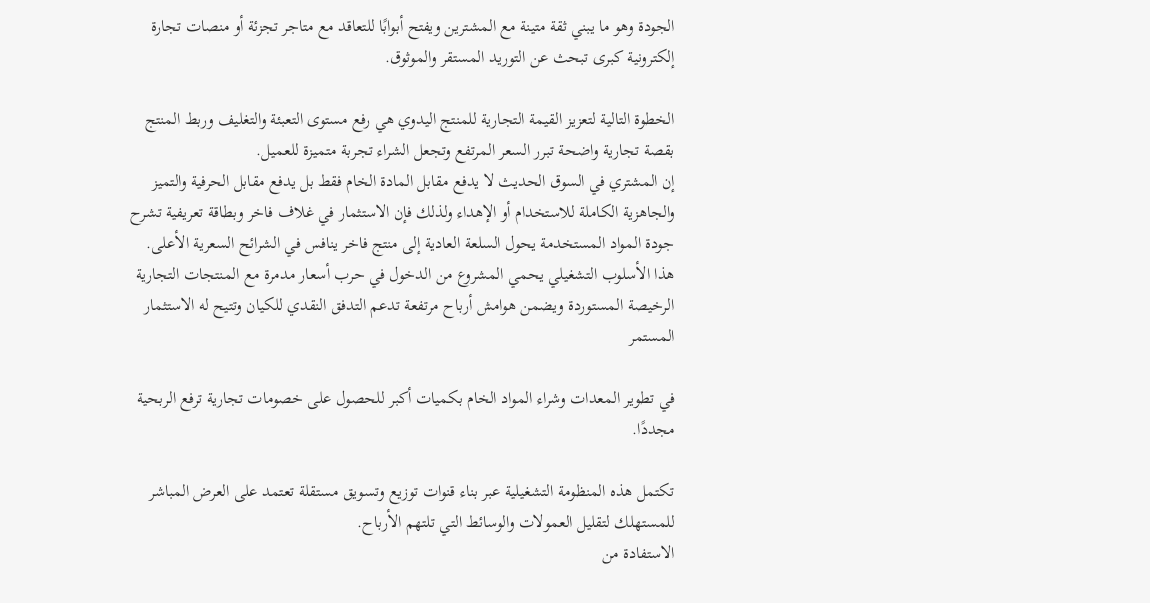الجودة وهو ما يبني ثقة متينة مع المشترين ويفتح أبوابًا للتعاقد مع متاجر تجزئة أو منصات تجارة إلكترونية كبرى تبحث عن التوريد المستقر والموثوق.

الخطوة التالية لتعزيز القيمة التجارية للمنتج اليدوي هي رفع مستوى التعبئة والتغليف وربط المنتج بقصة تجارية واضحة تبرر السعر المرتفع وتجعل الشراء تجربة متميزة للعميل.
إن المشتري في السوق الحديث لا يدفع مقابل المادة الخام فقط بل يدفع مقابل الحرفية والتميز والجاهزية الكاملة للاستخدام أو الإهداء ولذلك فإن الاستثمار في غلاف فاخر وبطاقة تعريفية تشرح جودة المواد المستخدمة يحول السلعة العادية إلى منتج فاخر ينافس في الشرائح السعرية الأعلى.
هذا الأسلوب التشغيلي يحمي المشروع من الدخول في حرب أسعار مدمرة مع المنتجات التجارية الرخيصة المستوردة ويضمن هوامش أرباح مرتفعة تدعم التدفق النقدي للكيان وتتيح له الاستثمار المستمر

في تطوير المعدات وشراء المواد الخام بكميات أكبر للحصول على خصومات تجارية ترفع الربحية مجددًا.

تكتمل هذه المنظومة التشغيلية عبر بناء قنوات توزيع وتسويق مستقلة تعتمد على العرض المباشر للمستهلك لتقليل العمولات والوسائط التي تلتهم الأرباح.
الاستفادة من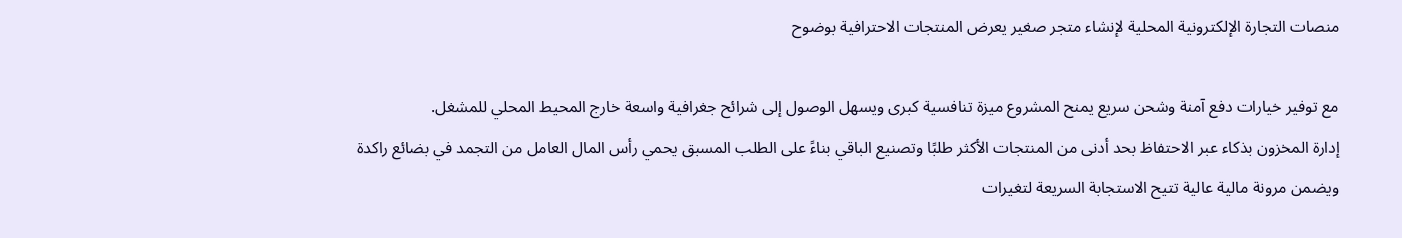منصات التجارة الإلكترونية المحلية لإنشاء متجر صغير يعرض المنتجات الاحترافية بوضوح

مع توفير خيارات دفع آمنة وشحن سريع يمنح المشروع ميزة تنافسية كبرى ويسهل الوصول إلى شرائح جغرافية واسعة خارج المحيط المحلي للمشغل.
إدارة المخزون بذكاء عبر الاحتفاظ بحد أدنى من المنتجات الأكثر طلبًا وتصنيع الباقي بناءً على الطلب المسبق يحمي رأس المال العامل من التجمد في بضائع راكدة ويضمن مرونة مالية عالية تتيح الاستجابة السريعة لتغيرات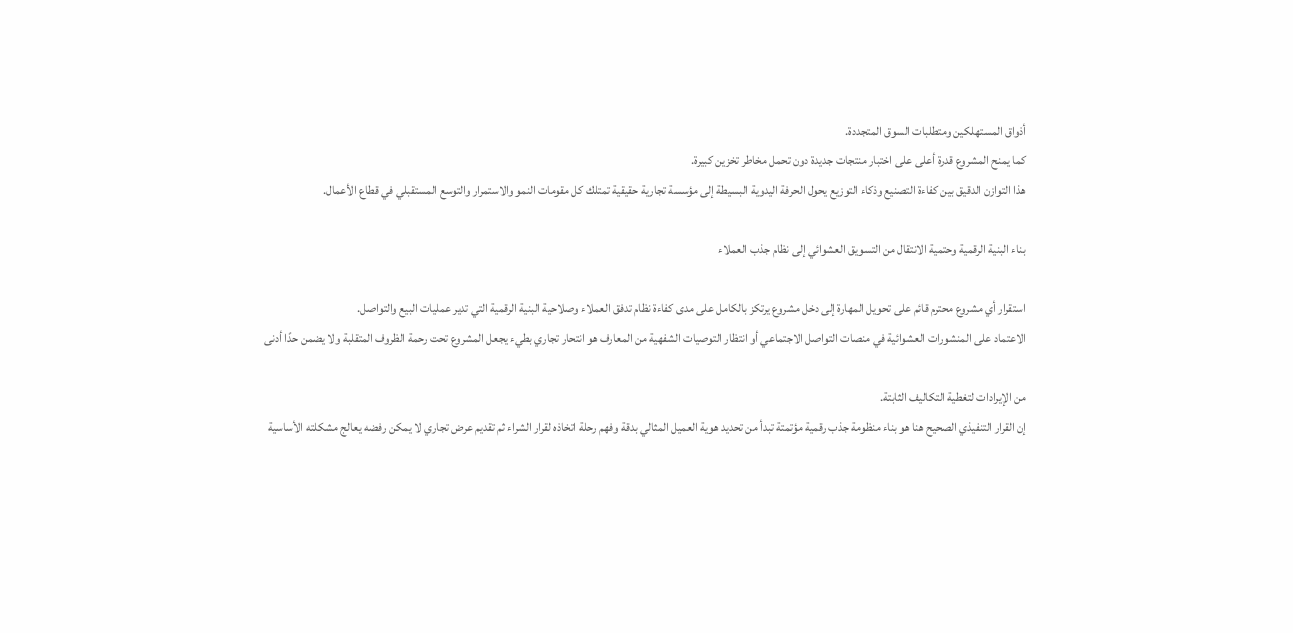أذواق المستهلكين ومتطلبات السوق المتجددة.
كما يمنح المشروع قدرة أعلى على اختبار منتجات جديدة دون تحمل مخاطر تخزين كبيرة.
هذا التوازن الدقيق بين كفاءة التصنيع وذكاء التوزيع يحول الحرفة اليدوية البسيطة إلى مؤسسة تجارية حقيقية تمتلك كل مقومات النمو والاستمرار والتوسع المستقبلي في قطاع الأعمال.

بناء البنية الرقمية وحتمية الانتقال من التسويق العشوائي إلى نظام جذب العملاء

استقرار أي مشروع محترم قائم على تحويل المهارة إلى دخل مشروع يرتكز بالكامل على مدى كفاءة نظام تدفق العملاء وصلاحية البنية الرقمية التي تدير عمليات البيع والتواصل.
الاعتماد على المنشورات العشوائية في منصات التواصل الاجتماعي أو انتظار التوصيات الشفهية من المعارف هو انتحار تجاري بطيء يجعل المشروع تحت رحمة الظروف المتقلبة ولا يضمن حدًا أدنى

من الإيرادات لتغطية التكاليف الثابتة.
إن القرار التنفيذي الصحيح هنا هو بناء منظومة جذب رقمية مؤتمتة تبدأ من تحديد هوية العميل المثالي بدقة وفهم رحلة اتخاذه لقرار الشراء ثم تقديم عرض تجاري لا يمكن رفضه يعالج مشكلته الأساسية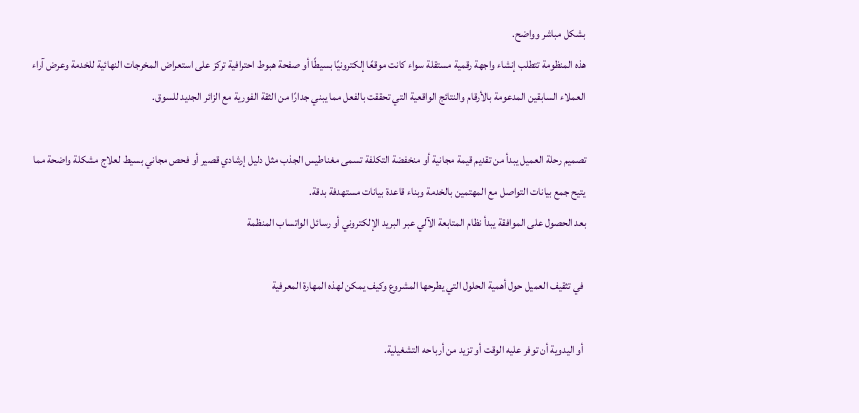بشكل مباشر وواضح.
هذه المنظومة تتطلب إنشاء واجهة رقمية مستقلة سواء كانت موقعًا إلكترونيًا بسيطًا أو صفحة هبوط احترافية تركز على استعراض المخرجات النهائية للخدمة وعرض آراء العملاء السابقين المدعومة بالأرقام والنتائج الواقعية التي تحققت بالفعل مما يبني جدارًا من الثقة الفورية مع الزائر الجديد للسوق.

تصميم رحلة العميل يبدأ من تقديم قيمة مجانية أو منخفضة التكلفة تسمى مغناطيس الجذب مثل دليل إرشادي قصير أو فحص مجاني بسيط لعلاج مشكلة واضحة مما يتيح جمع بيانات التواصل مع المهتمين بالخدمة وبناء قاعدة بيانات مستهدفة بدقة.
بعد الحصول على الموافقة يبدأ نظام المتابعة الآلي عبر البريد الإلكتروني أو رسائل الواتساب المنظمة

 في تثقيف العميل حول أهمية الحلول التي يطرحها المشروع وكيف يمكن لهذه المهارة المعرفية

 أو اليدوية أن توفر عليه الوقت أو تزيد من أرباحه التشغيلية.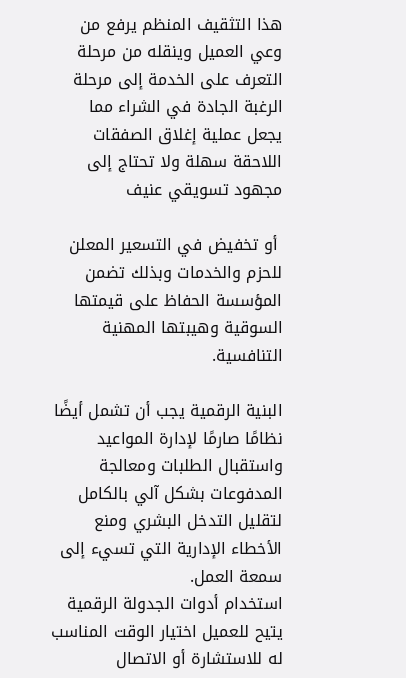هذا التثقيف المنظم يرفع من وعي العميل وينقله من مرحلة التعرف على الخدمة إلى مرحلة الرغبة الجادة في الشراء مما يجعل عملية إغلاق الصفقات اللاحقة سهلة ولا تحتاج إلى مجهود تسويقي عنيف

 أو تخفيض في التسعير المعلن للحزم والخدمات وبذلك تضمن المؤسسة الحفاظ على قيمتها السوقية وهيبتها المهنية التنافسية.

البنية الرقمية يجب أن تشمل أيضًا نظامًا صارمًا لإدارة المواعيد واستقبال الطلبات ومعالجة المدفوعات بشكل آلي بالكامل لتقليل التدخل البشري ومنع الأخطاء الإدارية التي تسيء إلى سمعة العمل.
استخدام أدوات الجدولة الرقمية يتيح للعميل اختيار الوقت المناسب له للاستشارة أو الاتصال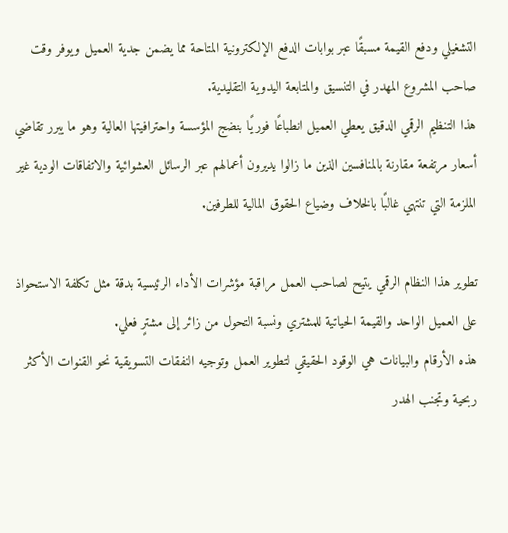التشغيلي ودفع القيمة مسبقًا عبر بوابات الدفع الإلكترونية المتاحة مما يضمن جدية العميل ويوفر وقت صاحب المشروع المهدر في التنسيق والمتابعة اليدوية التقليدية.
هذا التنظيم الرقمي الدقيق يعطي العميل انطباعًا فوريًا بنضج المؤسسة واحترافيتها العالية وهو ما يبرر تقاضي أسعار مرتفعة مقارنة بالمنافسين الذين ما زالوا يديرون أعمالهم عبر الرسائل العشوائية والاتفاقات الودية غير الملزمة التي تنتهي غالبًا بالخلاف وضياع الحقوق المالية للطرفين.

تطوير هذا النظام الرقمي يتيح لصاحب العمل مراقبة مؤشرات الأداء الرئيسية بدقة مثل تكلفة الاستحواذ على العميل الواحد والقيمة الحياتية للمشتري ونسبة التحول من زائر إلى مشترٍ فعلي.
هذه الأرقام والبيانات هي الوقود الحقيقي لتطوير العمل وتوجيه النفقات التسويقية نحو القنوات الأكثر ربحية وتجنب الهدر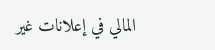المالي في إعلانات غير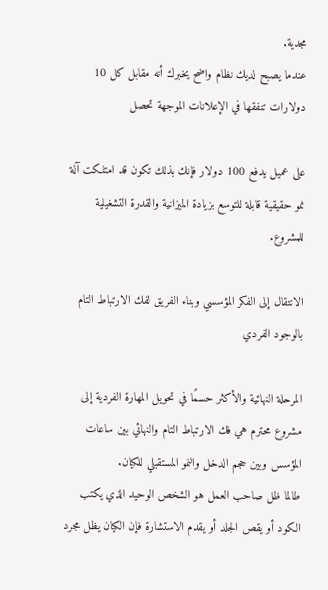مجدية.
عندما يصبح لديك نظام واضح يخبرك أنه مقابل كل 10 دولارات تنفقها في الإعلانات الموجهة تحصل

على عميل يدفع 100 دولار فإنك بذلك تكون قد امتلكت آلة نمو حقيقية قابلة للتوسع بزيادة الميزانية والقدرة التشغيلية للمشروع.

الانتقال إلى الفكر المؤسسي وبناء الفريق لفك الارتباط التام بالوجود الفردي

المرحلة النهائية والأكثر حسمًا في تحويل المهارة الفردية إلى مشروع محترم هي فك الارتباط التام والنهائي بين ساعات المؤسس وبين حجم الدخل والنمو المستقبلي للكيان.
طالما ظل صاحب العمل هو الشخص الوحيد الذي يكتب الكود أو يقص الجلد أو يقدم الاستشارة فإن الكيان يظل مجرد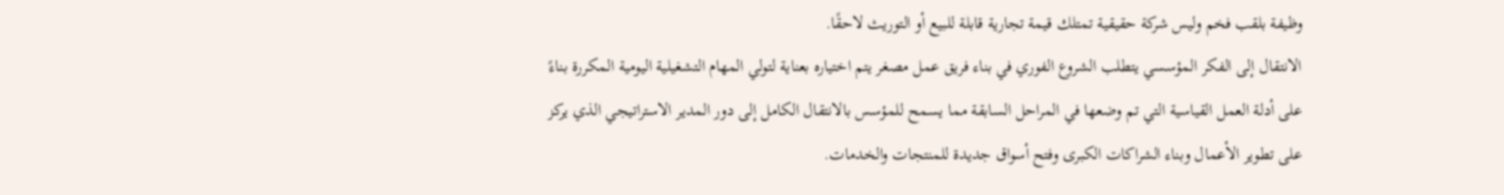وظيفة بلقب فخم وليس شركة حقيقية تمتلك قيمة تجارية قابلة للبيع أو التوريث لاحقًا.
الانتقال إلى الفكر المؤسسي يتطلب الشروع الفوري في بناء فريق عمل مصغر يتم اختياره بعناية لتولي المهام التشغيلية اليومية المكررة بناءً على أدلة العمل القياسية التي تم وضعها في المراحل السابقة مما يسمح للمؤسس بالانتقال الكامل إلى دور المدير الاستراتيجي الذي يركز على تطوير الأعمال وبناء الشراكات الكبرى وفتح أسواق جديدة للمنتجات والخدمات.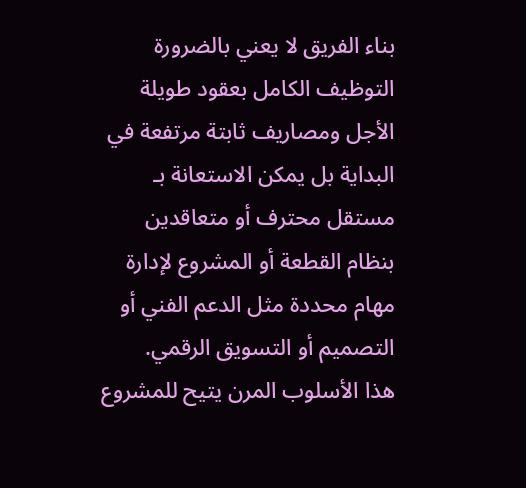بناء الفريق لا يعني بالضرورة التوظيف الكامل بعقود طويلة الأجل ومصاريف ثابتة مرتفعة في البداية بل يمكن الاستعانة بـ مستقل محترف أو متعاقدين بنظام القطعة أو المشروع لإدارة مهام محددة مثل الدعم الفني أو التصميم أو التسويق الرقمي.
هذا الأسلوب المرن يتيح للمشروع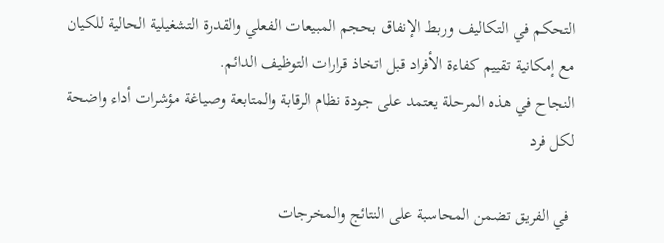التحكم في التكاليف وربط الإنفاق بحجم المبيعات الفعلي والقدرة التشغيلية الحالية للكيان مع إمكانية تقييم كفاءة الأفراد قبل اتخاذ قرارات التوظيف الدائم.
النجاح في هذه المرحلة يعتمد على جودة نظام الرقابة والمتابعة وصياغة مؤشرات أداء واضحة لكل فرد

 في الفريق تضمن المحاسبة على النتائج والمخرجات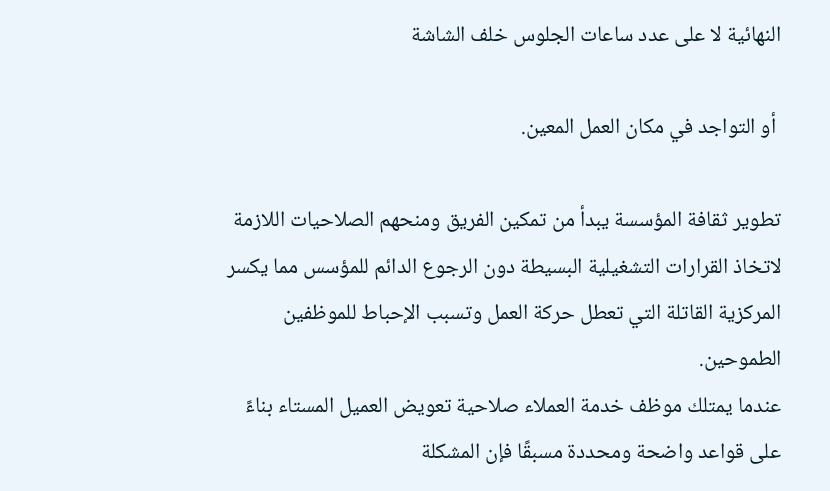النهائية لا على عدد ساعات الجلوس خلف الشاشة

 أو التواجد في مكان العمل المعين.

تطوير ثقافة المؤسسة يبدأ من تمكين الفريق ومنحهم الصلاحيات اللازمة لاتخاذ القرارات التشغيلية البسيطة دون الرجوع الدائم للمؤسس مما يكسر المركزية القاتلة التي تعطل حركة العمل وتسبب الإحباط للموظفين الطموحين.
عندما يمتلك موظف خدمة العملاء صلاحية تعويض العميل المستاء بناءً على قواعد واضحة ومحددة مسبقًا فإن المشكلة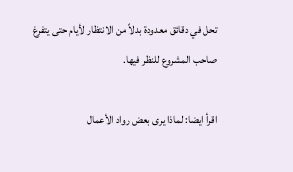تحل في دقائق معدودة بدلاً من الانتظار لأيام حتى يتفرغ صاحب المشروع للنظر فيها.

اقرأ ايضا: لماذا يرى بعض رواد الأعمال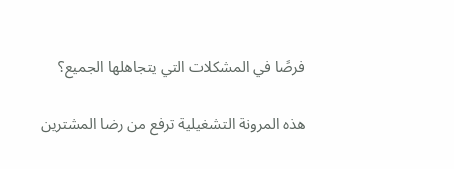فرصًا في المشكلات التي يتجاهلها الجميع؟

هذه المرونة التشغيلية ترفع من رضا المشترين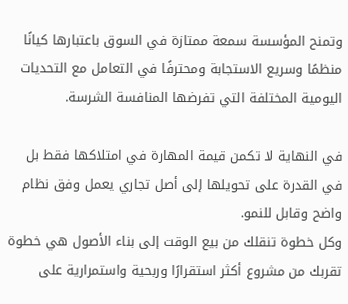وتمنح المؤسسة سمعة ممتازة في السوق باعتبارها كيانًا منظمًا وسريع الاستجابة ومحترفًا في التعامل مع التحديات اليومية المختلفة التي تفرضها المنافسة الشرسة.

في النهاية لا تكمن قيمة المهارة في امتلاكها فقط بل في القدرة على تحويلها إلى أصل تجاري يعمل وفق نظام واضح وقابل للنمو.
وكل خطوة تنقلك من بيع الوقت إلى بناء الأصول هي خطوة تقربك من مشروع أكثر استقرارًا وربحية واستمرارية على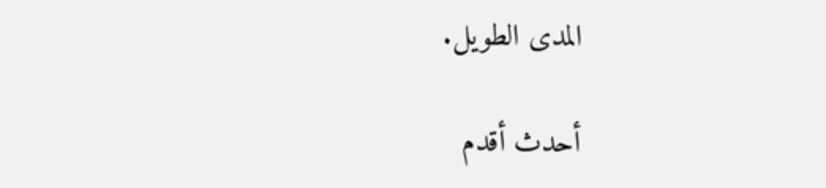المدى الطويل.

أحدث أقدم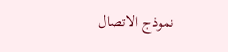نموذج الاتصال